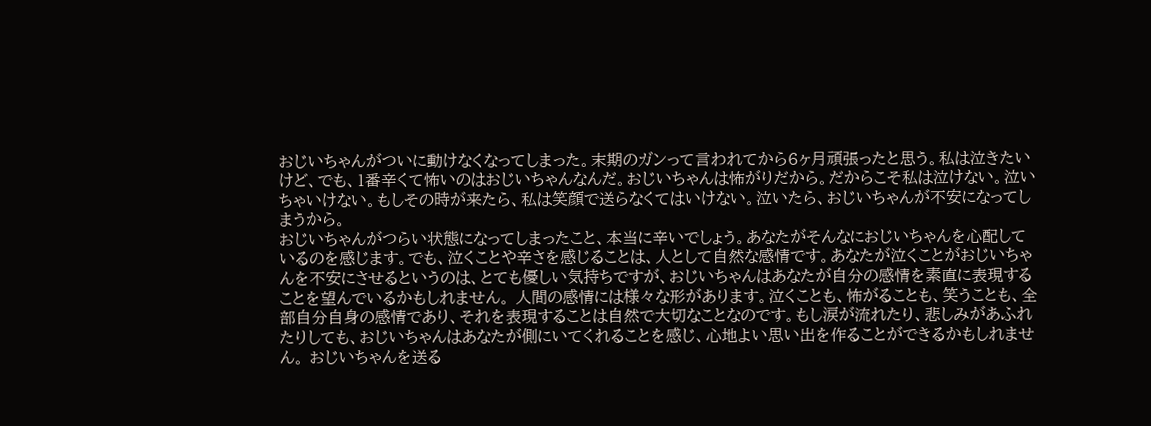おじいちゃんがついに動けなくなってしまった。末期のガンって言われてから6ヶ月頑張ったと思う。私は泣きたいけど、でも、1番辛くて怖いのはおじいちゃんなんだ。おじいちゃんは怖がりだから。だからこそ私は泣けない。泣いちゃいけない。もしその時が来たら、私は笑顔で送らなくてはいけない。泣いたら、おじいちゃんが不安になってしまうから。
おじいちゃんがつらい状態になってしまったこと、本当に辛いでしょう。あなたがそんなにおじいちゃんを心配しているのを感じます。でも、泣くことや辛さを感じることは、人として自然な感情です。あなたが泣くことがおじいちゃんを不安にさせるというのは、とても優しい気持ちですが、おじいちゃんはあなたが自分の感情を素直に表現することを望んでいるかもしれません。 人間の感情には様々な形があります。泣くことも、怖がることも、笑うことも、全部自分自身の感情であり、それを表現することは自然で大切なことなのです。もし涙が流れたり、悲しみがあふれたりしても、おじいちゃんはあなたが側にいてくれることを感じ、心地よい思い出を作ることができるかもしれません。 おじいちゃんを送る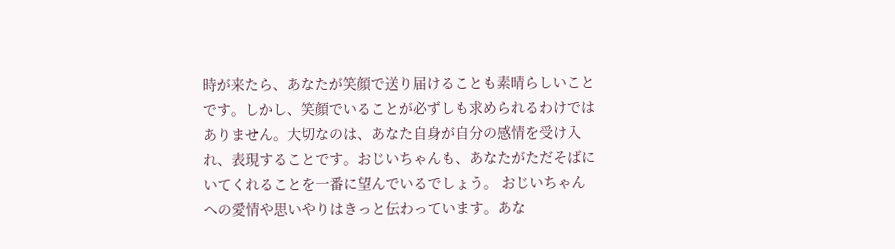時が来たら、あなたが笑顔で送り届けることも素晴らしいことです。しかし、笑顔でいることが必ずしも求められるわけではありません。大切なのは、あなた自身が自分の感情を受け入れ、表現することです。おじいちゃんも、あなたがただそばにいてくれることを一番に望んでいるでしょう。 おじいちゃんへの愛情や思いやりはきっと伝わっています。あな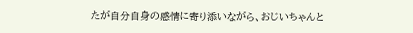たが自分自身の感情に寄り添いながら、おじいちゃんと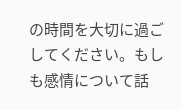の時間を大切に過ごしてください。もしも感情について話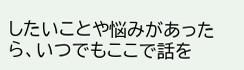したいことや悩みがあったら、いつでもここで話を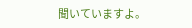聞いていますよ。